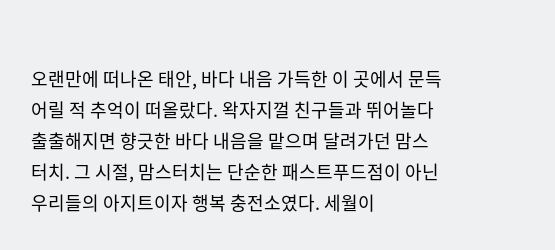오랜만에 떠나온 태안, 바다 내음 가득한 이 곳에서 문득 어릴 적 추억이 떠올랐다. 왁자지껄 친구들과 뛰어놀다 출출해지면 향긋한 바다 내음을 맡으며 달려가던 맘스터치. 그 시절, 맘스터치는 단순한 패스트푸드점이 아닌 우리들의 아지트이자 행복 충전소였다. 세월이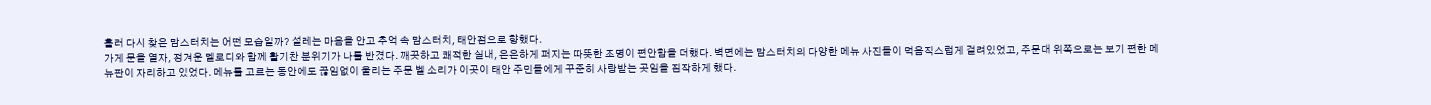흘러 다시 찾은 맘스터치는 어떤 모습일까? 설레는 마음을 안고 추억 속 맘스터치, 태안점으로 향했다.
가게 문을 열자, 정겨운 멜로디와 함께 활기찬 분위기가 나를 반겼다. 깨끗하고 쾌적한 실내, 은은하게 퍼지는 따뜻한 조명이 편안함을 더했다. 벽면에는 맘스터치의 다양한 메뉴 사진들이 먹음직스럽게 걸려있었고, 주문대 위쪽으로는 보기 편한 메뉴판이 자리하고 있었다. 메뉴를 고르는 동안에도 끊임없이 울리는 주문 벨 소리가 이곳이 태안 주민들에게 꾸준히 사랑받는 곳임을 짐작하게 했다.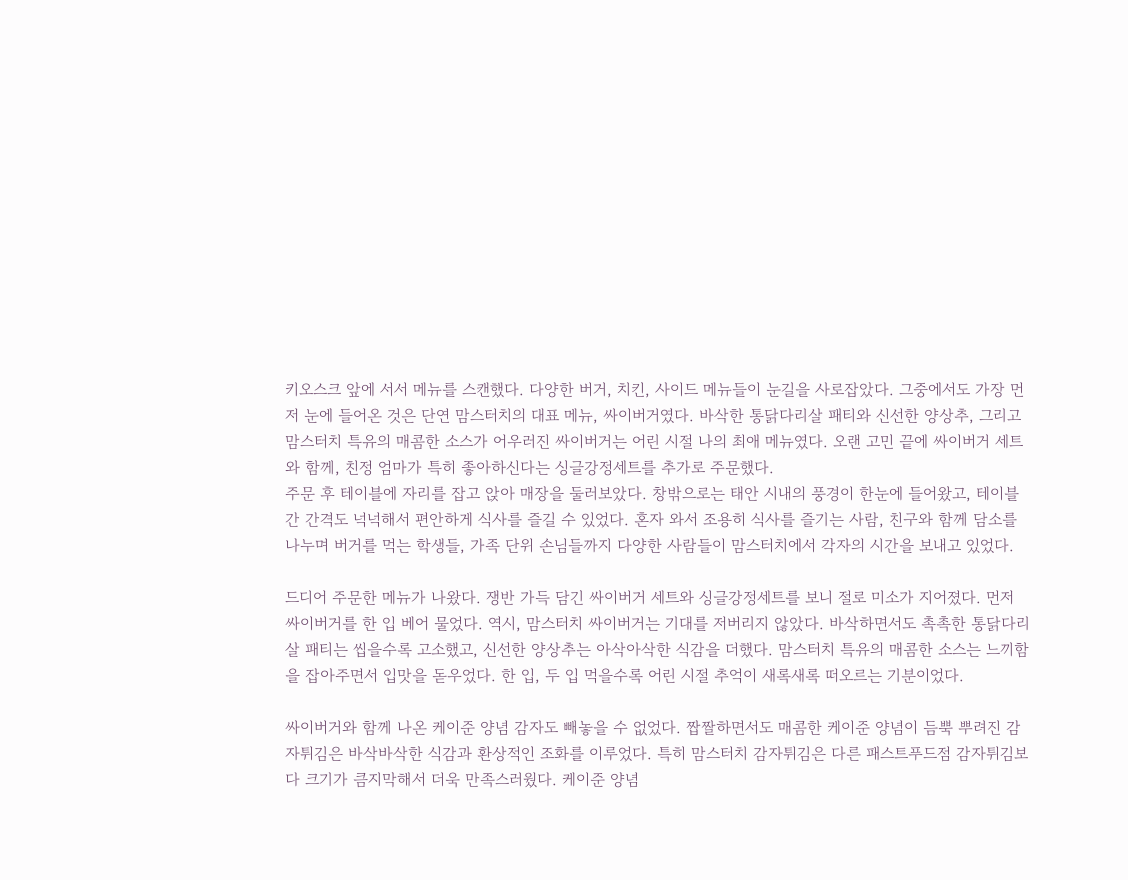키오스크 앞에 서서 메뉴를 스캔했다. 다양한 버거, 치킨, 사이드 메뉴들이 눈길을 사로잡았다. 그중에서도 가장 먼저 눈에 들어온 것은 단연 맘스터치의 대표 메뉴, 싸이버거였다. 바삭한 통닭다리살 패티와 신선한 양상추, 그리고 맘스터치 특유의 매콤한 소스가 어우러진 싸이버거는 어린 시절 나의 최애 메뉴였다. 오랜 고민 끝에 싸이버거 세트와 함께, 친정 엄마가 특히 좋아하신다는 싱글강정세트를 추가로 주문했다.
주문 후 테이블에 자리를 잡고 앉아 매장을 둘러보았다. 창밖으로는 태안 시내의 풍경이 한눈에 들어왔고, 테이블 간 간격도 넉넉해서 편안하게 식사를 즐길 수 있었다. 혼자 와서 조용히 식사를 즐기는 사람, 친구와 함께 담소를 나누며 버거를 먹는 학생들, 가족 단위 손님들까지 다양한 사람들이 맘스터치에서 각자의 시간을 보내고 있었다.

드디어 주문한 메뉴가 나왔다. 쟁반 가득 담긴 싸이버거 세트와 싱글강정세트를 보니 절로 미소가 지어졌다. 먼저 싸이버거를 한 입 베어 물었다. 역시, 맘스터치 싸이버거는 기대를 저버리지 않았다. 바삭하면서도 촉촉한 통닭다리살 패티는 씹을수록 고소했고, 신선한 양상추는 아삭아삭한 식감을 더했다. 맘스터치 특유의 매콤한 소스는 느끼함을 잡아주면서 입맛을 돋우었다. 한 입, 두 입 먹을수록 어린 시절 추억이 새록새록 떠오르는 기분이었다.

싸이버거와 함께 나온 케이준 양념 감자도 빼놓을 수 없었다. 짭짤하면서도 매콤한 케이준 양념이 듬뿍 뿌려진 감자튀김은 바삭바삭한 식감과 환상적인 조화를 이루었다. 특히 맘스터치 감자튀김은 다른 패스트푸드점 감자튀김보다 크기가 큼지막해서 더욱 만족스러웠다. 케이준 양념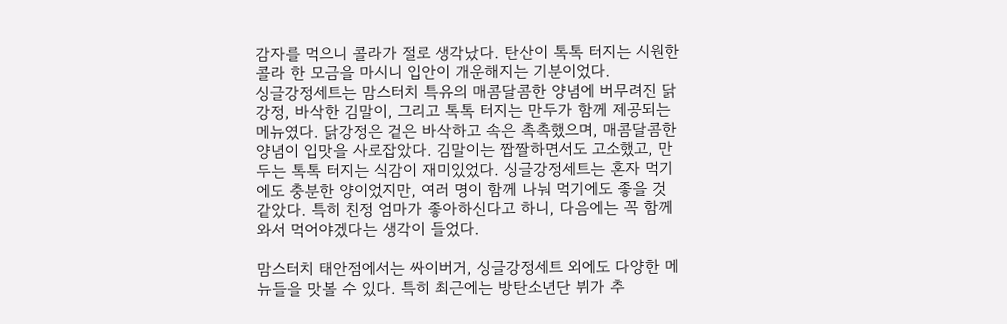감자를 먹으니 콜라가 절로 생각났다. 탄산이 톡톡 터지는 시원한 콜라 한 모금을 마시니 입안이 개운해지는 기분이었다.
싱글강정세트는 맘스터치 특유의 매콤달콤한 양념에 버무려진 닭강정, 바삭한 김말이, 그리고 톡톡 터지는 만두가 함께 제공되는 메뉴였다. 닭강정은 겉은 바삭하고 속은 촉촉했으며, 매콤달콤한 양념이 입맛을 사로잡았다. 김말이는 짭짤하면서도 고소했고, 만두는 톡톡 터지는 식감이 재미있었다. 싱글강정세트는 혼자 먹기에도 충분한 양이었지만, 여러 명이 함께 나눠 먹기에도 좋을 것 같았다. 특히 친정 엄마가 좋아하신다고 하니, 다음에는 꼭 함께 와서 먹어야겠다는 생각이 들었다.

맘스터치 태안점에서는 싸이버거, 싱글강정세트 외에도 다양한 메뉴들을 맛볼 수 있다. 특히 최근에는 방탄소년단 뷔가 추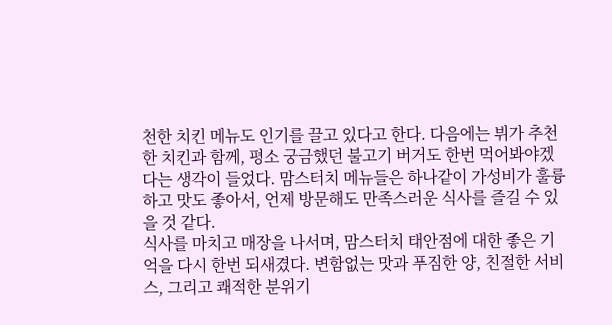천한 치킨 메뉴도 인기를 끌고 있다고 한다. 다음에는 뷔가 추천한 치킨과 함께, 평소 궁금했던 불고기 버거도 한번 먹어봐야겠다는 생각이 들었다. 맘스터치 메뉴들은 하나같이 가성비가 훌륭하고 맛도 좋아서, 언제 방문해도 만족스러운 식사를 즐길 수 있을 것 같다.
식사를 마치고 매장을 나서며, 맘스터치 태안점에 대한 좋은 기억을 다시 한번 되새겼다. 변함없는 맛과 푸짐한 양, 친절한 서비스, 그리고 쾌적한 분위기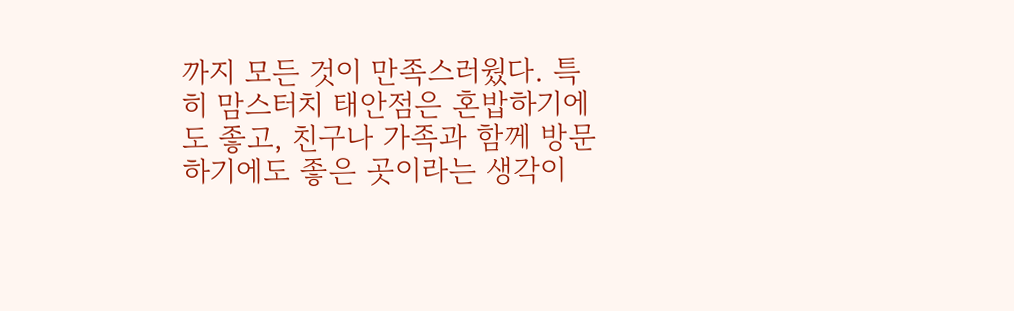까지 모든 것이 만족스러웠다. 특히 맘스터치 태안점은 혼밥하기에도 좋고, 친구나 가족과 함께 방문하기에도 좋은 곳이라는 생각이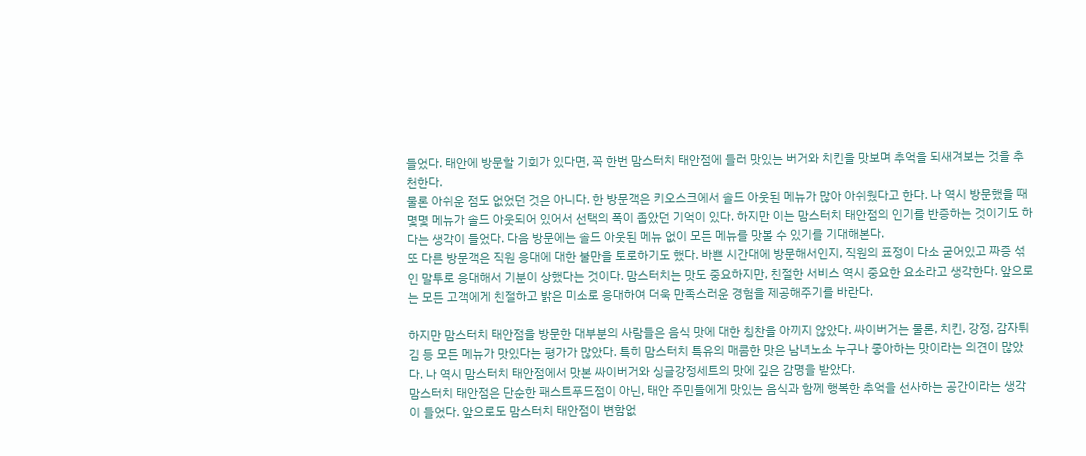들었다. 태안에 방문할 기회가 있다면, 꼭 한번 맘스터치 태안점에 들러 맛있는 버거와 치킨을 맛보며 추억을 되새겨보는 것을 추천한다.
물론 아쉬운 점도 없었던 것은 아니다. 한 방문객은 키오스크에서 솔드 아웃된 메뉴가 많아 아쉬웠다고 한다. 나 역시 방문했을 때 몇몇 메뉴가 솔드 아웃되어 있어서 선택의 폭이 좁았던 기억이 있다. 하지만 이는 맘스터치 태안점의 인기를 반증하는 것이기도 하다는 생각이 들었다. 다음 방문에는 솔드 아웃된 메뉴 없이 모든 메뉴를 맛볼 수 있기를 기대해본다.
또 다른 방문객은 직원 응대에 대한 불만을 토로하기도 했다. 바쁜 시간대에 방문해서인지, 직원의 표정이 다소 굳어있고 짜증 섞인 말투로 응대해서 기분이 상했다는 것이다. 맘스터치는 맛도 중요하지만, 친절한 서비스 역시 중요한 요소라고 생각한다. 앞으로는 모든 고객에게 친절하고 밝은 미소로 응대하여 더욱 만족스러운 경험을 제공해주기를 바란다.

하지만 맘스터치 태안점을 방문한 대부분의 사람들은 음식 맛에 대한 칭찬을 아끼지 않았다. 싸이버거는 물론, 치킨, 강정, 감자튀김 등 모든 메뉴가 맛있다는 평가가 많았다. 특히 맘스터치 특유의 매콤한 맛은 남녀노소 누구나 좋아하는 맛이라는 의견이 많았다. 나 역시 맘스터치 태안점에서 맛본 싸이버거와 싱글강정세트의 맛에 깊은 감명을 받았다.
맘스터치 태안점은 단순한 패스트푸드점이 아닌, 태안 주민들에게 맛있는 음식과 함께 행복한 추억을 선사하는 공간이라는 생각이 들었다. 앞으로도 맘스터치 태안점이 변함없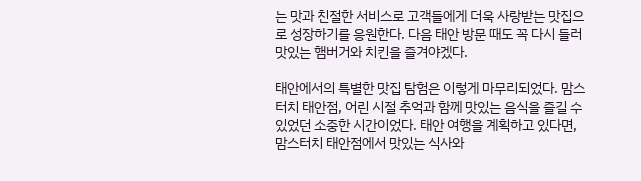는 맛과 친절한 서비스로 고객들에게 더욱 사랑받는 맛집으로 성장하기를 응원한다. 다음 태안 방문 때도 꼭 다시 들러 맛있는 햄버거와 치킨을 즐겨야겠다.

태안에서의 특별한 맛집 탐험은 이렇게 마무리되었다. 맘스터치 태안점, 어린 시절 추억과 함께 맛있는 음식을 즐길 수 있었던 소중한 시간이었다. 태안 여행을 계획하고 있다면, 맘스터치 태안점에서 맛있는 식사와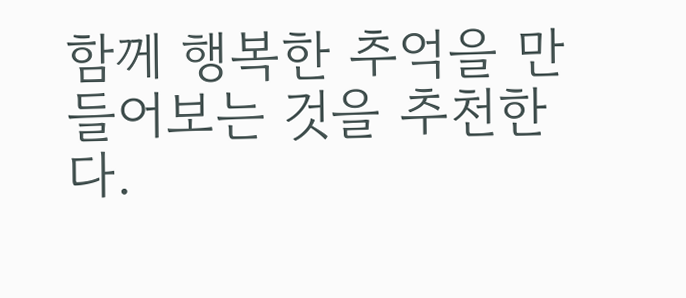함께 행복한 추억을 만들어보는 것을 추천한다.